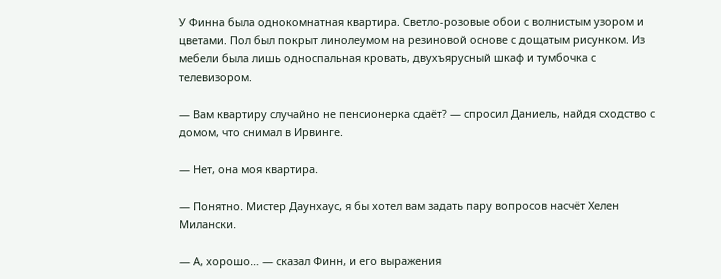У Финна была однокомнатная квартира. Светло-розовые обои с волнистым узором и цветами. Пол был покрыт линолеумом на резиновой основе с дощатым рисунком. Из мебели была лишь односпальная кровать, двухъярусный шкаф и тумбочка с телевизором.

— Вам квартиру случайно не пенсионерка сдаёт? — спросил Даниель, найдя сходство с домом, что снимал в Ирвинге.

— Нет, она моя квартира.

— Понятно. Мистер Даунхаус, я бы хотел вам задать пару вопросов насчёт Хелен Милански.

— А, хорошо… — сказал Финн, и его выражения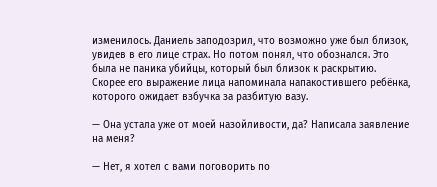изменилось. Даниель заподозрил, что возможно уже был близок, увидев в его лице страх. Но потом понял, что обознался. Это была не паника убийцы, который был близок к раскрытию. Скорее его выражение лица напоминала напакостившего ребёнка, которого ожидает взбучка за разбитую вазу.

— Она устала уже от моей назойливости, да? Написала заявление на меня?

— Нет, я хотел с вами поговорить по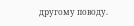другому поводу.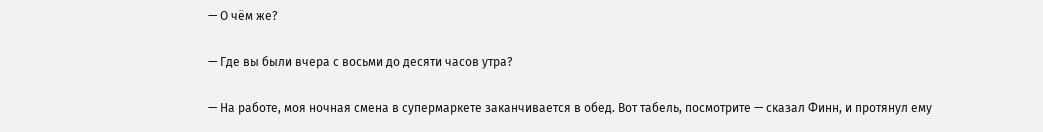— О чём же?

— Где вы были вчера с восьми до десяти часов утра?

— На работе, моя ночная смена в супермаркете заканчивается в обед. Вот табель, посмотрите — сказал Финн, и протянул ему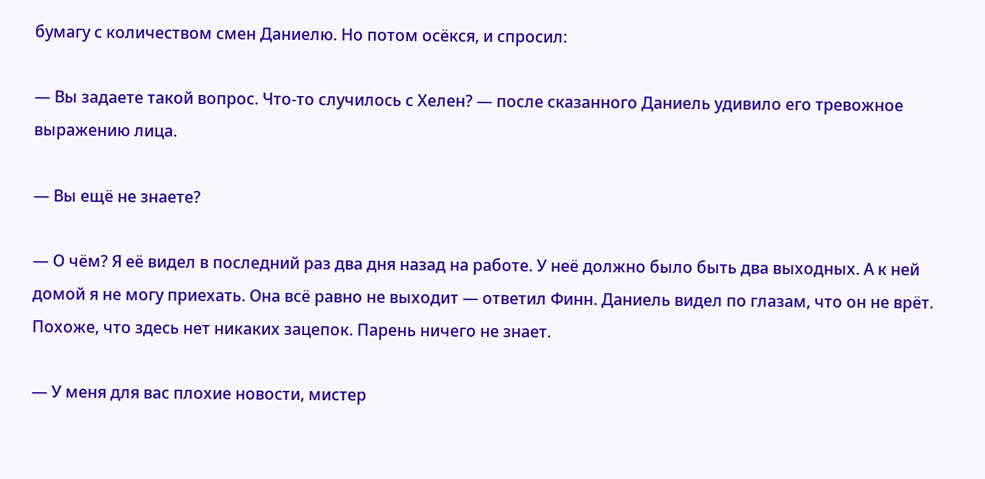бумагу с количеством смен Даниелю. Но потом осёкся, и спросил:

— Вы задаете такой вопрос. Что-то случилось с Хелен? — после сказанного Даниель удивило его тревожное выражению лица.

— Вы ещё не знаете?

— О чём? Я её видел в последний раз два дня назад на работе. У неё должно было быть два выходных. А к ней домой я не могу приехать. Она всё равно не выходит — ответил Финн. Даниель видел по глазам, что он не врёт. Похоже, что здесь нет никаких зацепок. Парень ничего не знает.

— У меня для вас плохие новости, мистер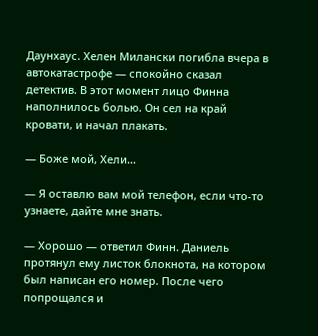Даунхаус. Хелен Милански погибла вчера в автокатастрофе — спокойно сказал детектив. В этот момент лицо Финна наполнилось болью. Он сел на край кровати, и начал плакать.

— Боже мой, Хели…

— Я оставлю вам мой телефон, если что-то узнаете, дайте мне знать.

— Хорошо — ответил Финн. Даниель протянул ему листок блокнота, на котором был написан его номер. После чего попрощался и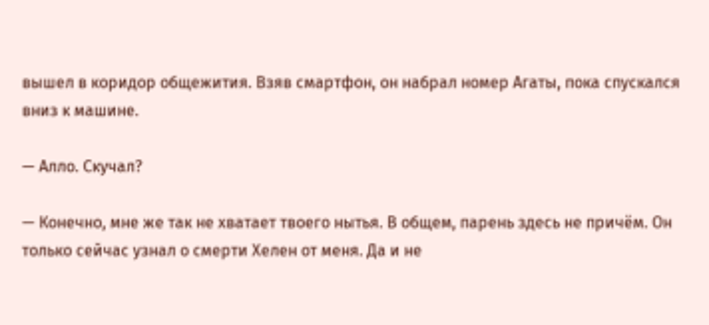вышел в коридор общежития. Взяв смартфон, он набрал номер Агаты, пока спускался вниз к машине.

— Алло. Скучал?

— Конечно, мне же так не хватает твоего нытья. В общем, парень здесь не причём. Он только сейчас узнал о смерти Хелен от меня. Да и не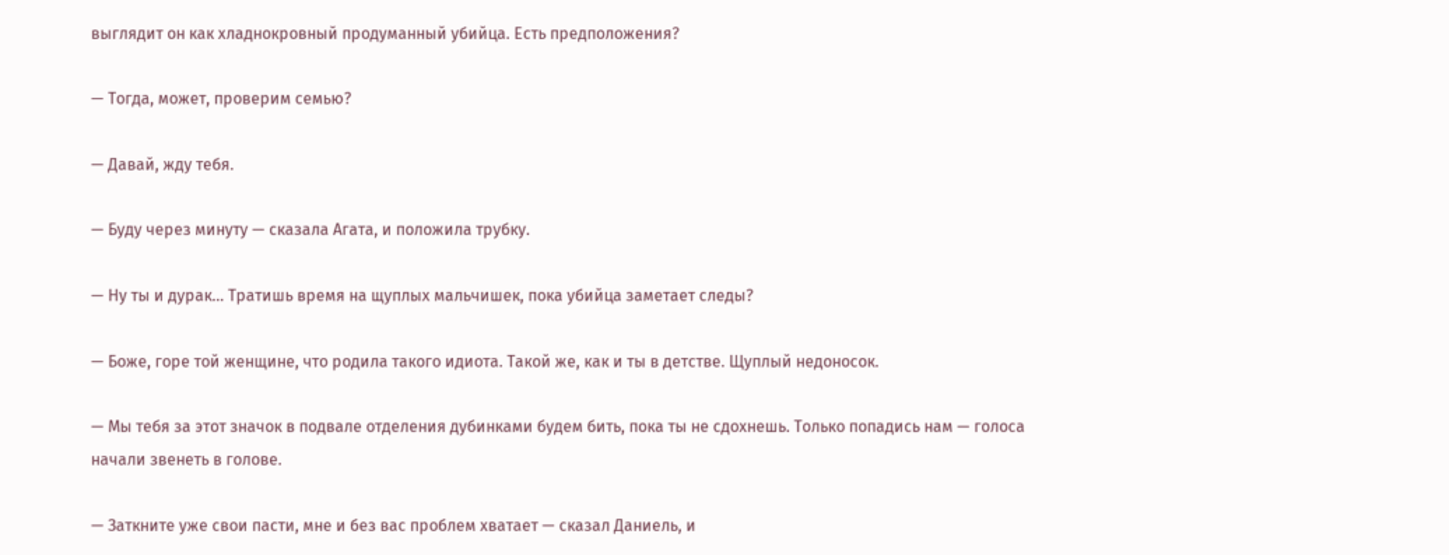выглядит он как хладнокровный продуманный убийца. Есть предположения?

— Тогда, может, проверим семью?

— Давай, жду тебя.

— Буду через минуту — сказала Агата, и положила трубку.

— Ну ты и дурак… Тратишь время на щуплых мальчишек, пока убийца заметает следы?

— Боже, горе той женщине, что родила такого идиота. Такой же, как и ты в детстве. Щуплый недоносок.

— Мы тебя за этот значок в подвале отделения дубинками будем бить, пока ты не сдохнешь. Только попадись нам — голоса начали звенеть в голове.

— Заткните уже свои пасти, мне и без вас проблем хватает — сказал Даниель, и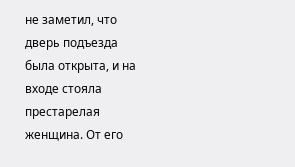не заметил, что дверь подъезда была открыта, и на входе стояла престарелая женщина. От его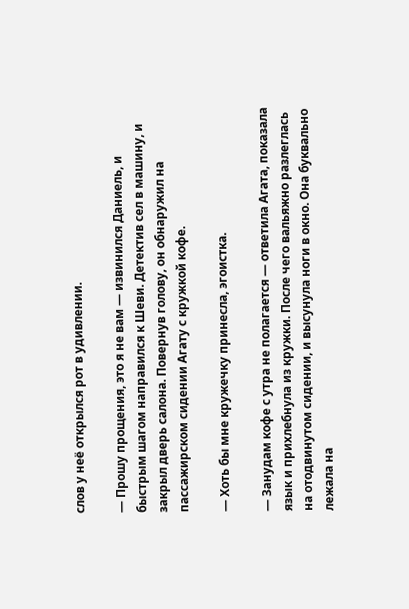слов у неё открылся рот в удивлении.

— Прошу прощения, это я не вам — извинился Даниель, и быстрым шагом направился к Шеви. Детектив сел в машину, и закрыл дверь салона. Повернув голову, он обнаружил на пассажирском сидении Агату с кружкой кофе.

— Хоть бы мне кружечку принесла, эгоистка.

— Занудам кофе с утра не полагается — ответила Агата, показала язык и прихлебнула из кружки. После чего вальяжно разлеглась на отодвинутом сидении, и высунула ноги в окно. Она буквально лежала на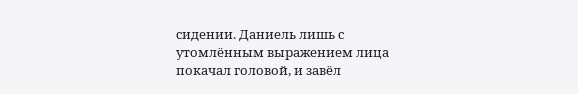сидении. Даниель лишь с утомлённым выражением лица покачал головой, и завёл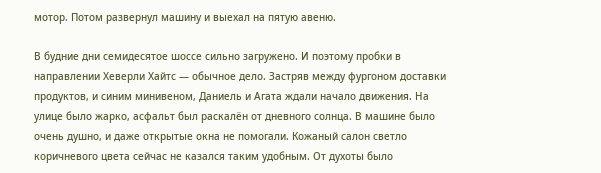мотор. Потом развернул машину и выехал на пятую авеню.

В будние дни семидесятое шоссе сильно загружено. И поэтому пробки в направлении Хеверли Хайтс — обычное дело. Застряв между фургоном доставки продуктов, и синим минивеном, Даниель и Агата ждали начало движения. На улице было жарко, асфальт был раскалён от дневного солнца. В машине было очень душно, и даже открытые окна не помогали. Кожаный салон светло коричневого цвета сейчас не казался таким удобным. От духоты было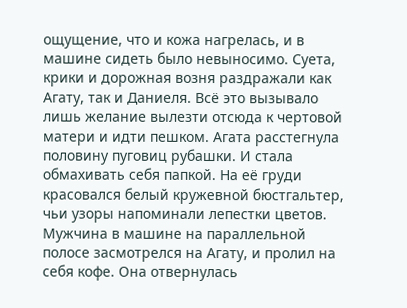ощущение, что и кожа нагрелась, и в машине сидеть было невыносимо. Суета, крики и дорожная возня раздражали как Агату, так и Даниеля. Всё это вызывало лишь желание вылезти отсюда к чертовой матери и идти пешком. Агата расстегнула половину пуговиц рубашки. И стала обмахивать себя папкой. На её груди красовался белый кружевной бюстгальтер, чьи узоры напоминали лепестки цветов. Мужчина в машине на параллельной полосе засмотрелся на Агату, и пролил на себя кофе. Она отвернулась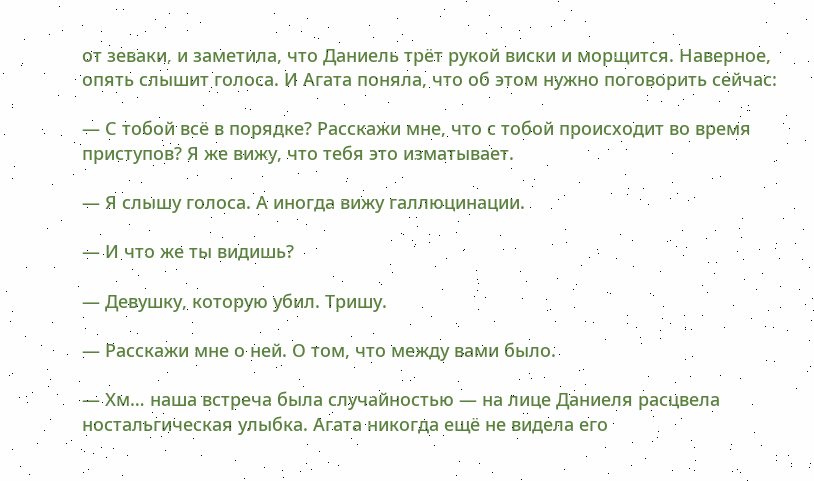от зеваки, и заметила, что Даниель трёт рукой виски и морщится. Наверное, опять слышит голоса. И Агата поняла, что об этом нужно поговорить сейчас:

— С тобой всё в порядке? Расскажи мне, что с тобой происходит во время приступов? Я же вижу, что тебя это изматывает.

— Я слышу голоса. А иногда вижу галлюцинации.

— И что же ты видишь?

— Девушку, которую убил. Тришу.

— Расскажи мне о ней. О том, что между вами было.

— Хм… наша встреча была случайностью — на лице Даниеля расцвела ностальгическая улыбка. Агата никогда ещё не видела его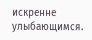искренне улыбающимся.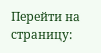Перейти на страницу: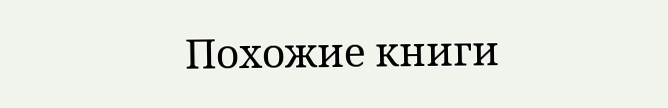Похожие книги